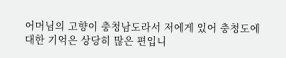어머님의 고향이 충청남도라서 저에게 있어 충청도에 대한 기억은 상당히 많은 편입니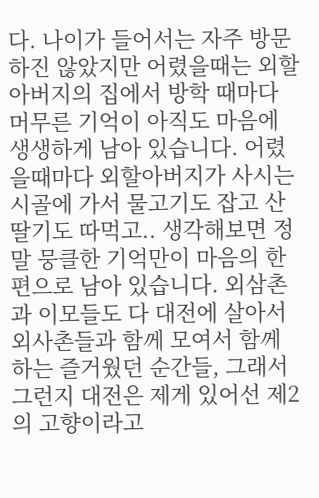다. 나이가 들어서는 자주 방문 하진 않았지만 어렸을때는 외할아버지의 집에서 방학 때마다 머무른 기억이 아직도 마음에 생생하게 남아 있습니다. 어렸을때마다 외할아버지가 사시는 시골에 가서 물고기도 잡고 산딸기도 따먹고.. 생각해보면 정말 뭉클한 기억만이 마음의 한편으로 남아 있습니다. 외삼촌과 이모들도 다 대전에 살아서 외사촌들과 함께 모여서 함께 하는 즐거웠던 순간들, 그래서 그런지 대전은 제게 있어선 제2의 고향이라고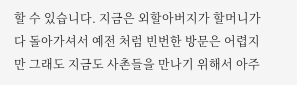할 수 있습니다. 지금은 외할아버지가 할머니가 다 돌아가셔서 예전 처럼 빈번한 방문은 어렵지만 그래도 지금도 사촌들을 만나기 위해서 아주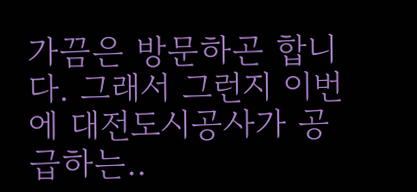가끔은 방문하곤 합니다. 그래서 그런지 이번에 대전도시공사가 공급하는..